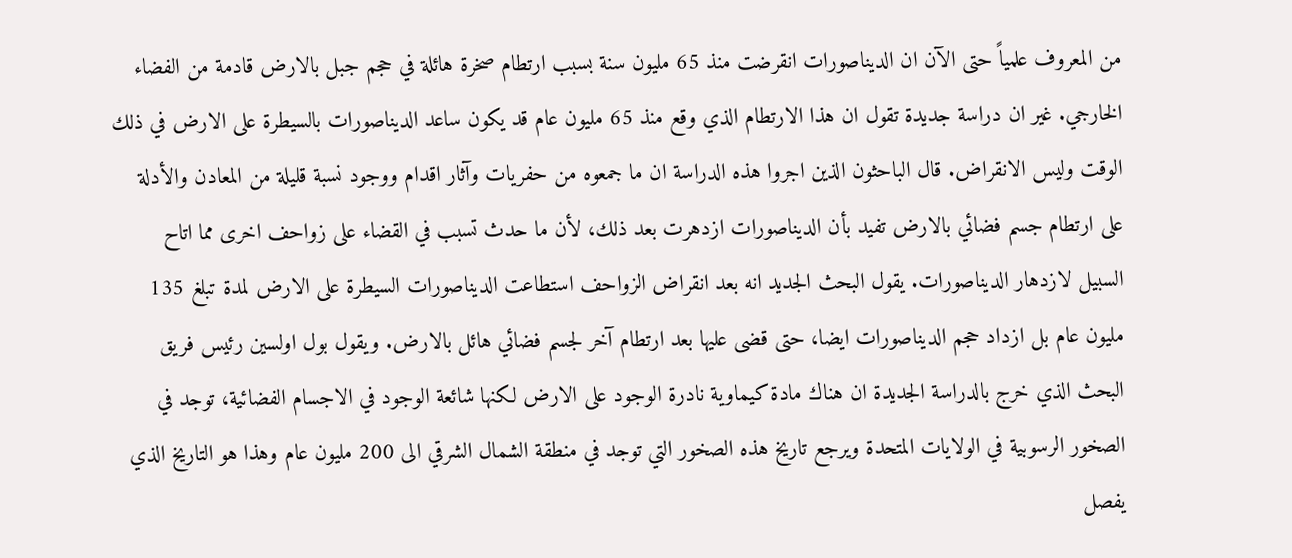من المعروف علمياً حتى الآن ان الديناصورات انقرضت منذ 65 مليون سنة بسبب ارتطام صخرة هائلة في حجم جبل بالارض قادمة من الفضاء الخارجي. غير ان دراسة جديدة تقول ان هذا الارتطام الذي وقع منذ 65 مليون عام قد يكون ساعد الديناصورات بالسيطرة على الارض في ذلك الوقت وليس الانقراض. قال الباحثون الذين اجروا هذه الدراسة ان ما جمعوه من حفريات وآثار اقدام ووجود نسبة قليلة من المعادن والأدلة على ارتطام جسم فضائي بالارض تفيد بأن الديناصورات ازدهرت بعد ذلك، لأن ما حدث تسبب في القضاء على زواحف اخرى مما اتاح السبيل لازدهار الديناصورات. يقول البحث الجديد انه بعد انقراض الزواحف استطاعت الديناصورات السيطرة على الارض لمدة تبلغ 135 مليون عام بل ازداد حجم الديناصورات ايضا، حتى قضى عليها بعد ارتطام آخر لجسم فضائي هائل بالارض. ويقول بول اولسين رئيس فريق البحث الذي خرج بالدراسة الجديدة ان هناك مادة كيماوية نادرة الوجود على الارض لكنها شائعة الوجود في الاجسام الفضائية، توجد في الصخور الرسوبية في الولايات المتحدة ويرجع تاريخ هذه الصخور التي توجد في منطقة الشمال الشرقي الى 200 مليون عام وهذا هو التاريخ الذي يفصل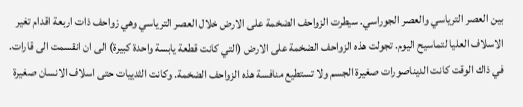بين العصر الترياسي والعصر الجوراسي. سيطرت الزواحف الضخمة على الارض خلال العصر الترياسي وهي زواحف ذات اربعة اقدام تغير الاسلاف العليا لتماسيح اليوم. تجولت هذه الزواحف الضخمة على الارض (التي كانت قطعة يابسة واحدة كبيرة) الى ان انقسمت الى قارات. في ذاك الوقت كانت الديناصورات صغيرة الجسم ولا تستطيع منافسة هذه الزواحف الضخمة. وكانت الثدييات حتى اسلاف الانسان صغيرة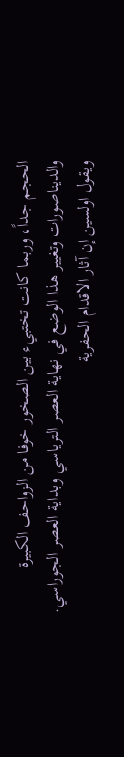الحجم جداً، وربما كانت تختبيء بين الصخور خوفا من الزواحف الكبيرة والديناصورات وتغيير هذا الوضع في نهاية العصر الترياسي وبداية العصر الجوراسي. ويقول اولسين إن آثار الاقدام الحفرية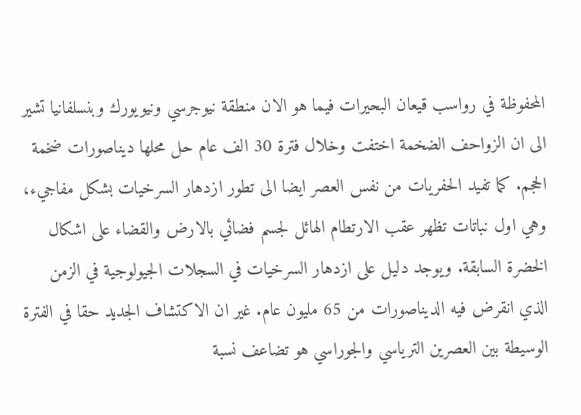المحفوظة في رواسب قيعان البحيرات فيما هو الان منطقة نيوجرسي ونيويورك وبنسلفانيا تشير الى ان الزواحف الضخمة اختفت وخلال فترة 30 الف عام حل محلها ديناصورات ضخمة الحجم. كما تفيد الحفريات من نفس العصر ايضا الى تطور ازدهار السرخيات بشكل مفاجيء، وهي اول نباتات تظهر عقب الارتطام الهائل لجسم فضائي بالارض والقضاء على اشكال الخضرة السابقة. ويوجد دليل على ازدهار السرخيات في السجلات الجيولوجية في الزمن الذي انقرض فيه الديناصورات من 65 مليون عام. غير ان الاكتشاف الجديد حقا في الفترة الوسيطة بين العصرين الترياسي والجوراسي هو تضاعف نسبة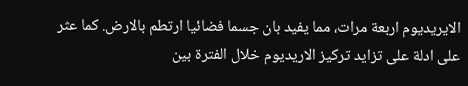الايريديوم اربعة مرات، مما يفيد بان جسما فضائيا ارتطم بالارض. كما عثر على ادلة على تزايد تركيز الاريديوم خلال الفترة بين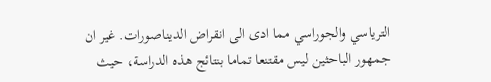الترياسي والجوراسي مما ادى الى انقراض الديناصورات. غير ان جمهور الباحثين ليس مقتنعا تماما بنتائج هذه الدراسة، حيث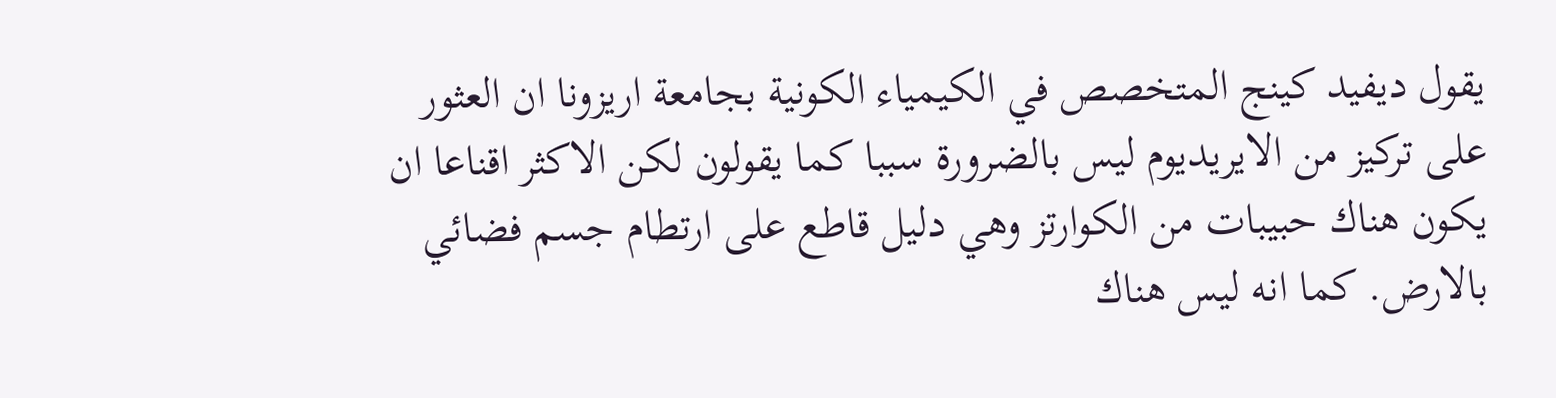يقول ديفيد كينج المتخصص في الكيمياء الكونية بجامعة اريزونا ان العثور على تركيز من الايريديوم ليس بالضرورة سببا كما يقولون لكن الاكثر اقناعا ان يكون هناك حبيبات من الكوارتز وهي دليل قاطع على ارتطام جسم فضائي بالارض. كما انه ليس هناك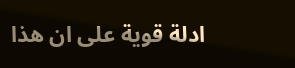ادلة قوية على ان هذا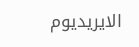الايريديوم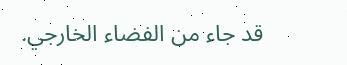قد جاء من الفضاء الخارجي.